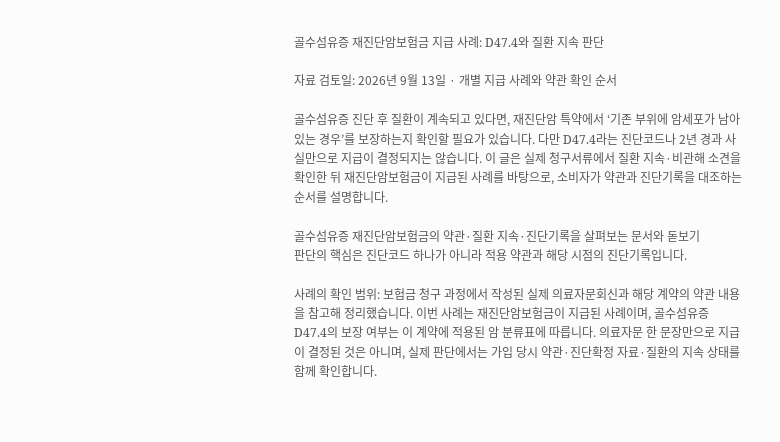골수섬유증 재진단암보험금 지급 사례: D47.4와 질환 지속 판단

자료 검토일: 2026년 9월 13일 · 개별 지급 사례와 약관 확인 순서

골수섬유증 진단 후 질환이 계속되고 있다면, 재진단암 특약에서 ‘기존 부위에 암세포가 남아 있는 경우’를 보장하는지 확인할 필요가 있습니다. 다만 D47.4라는 진단코드나 2년 경과 사실만으로 지급이 결정되지는 않습니다. 이 글은 실제 청구서류에서 질환 지속·비관해 소견을 확인한 뒤 재진단암보험금이 지급된 사례를 바탕으로, 소비자가 약관과 진단기록을 대조하는 순서를 설명합니다.

골수섬유증 재진단암보험금의 약관·질환 지속·진단기록을 살펴보는 문서와 돋보기
판단의 핵심은 진단코드 하나가 아니라 적용 약관과 해당 시점의 진단기록입니다.

사례의 확인 범위: 보험금 청구 과정에서 작성된 실제 의료자문회신과 해당 계약의 약관 내용을 참고해 정리했습니다. 이번 사례는 재진단암보험금이 지급된 사례이며, 골수섬유증 D47.4의 보장 여부는 이 계약에 적용된 암 분류표에 따릅니다. 의료자문 한 문장만으로 지급이 결정된 것은 아니며, 실제 판단에서는 가입 당시 약관·진단확정 자료·질환의 지속 상태를 함께 확인합니다.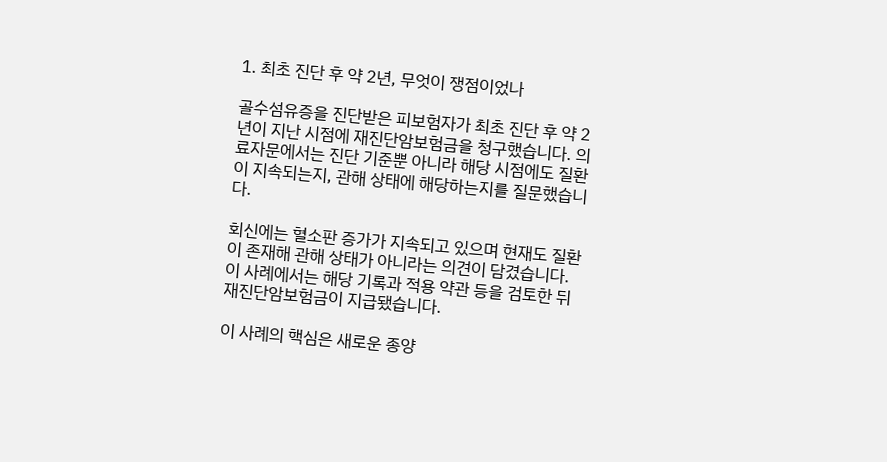1. 최초 진단 후 약 2년, 무엇이 쟁점이었나

골수섬유증을 진단받은 피보험자가 최초 진단 후 약 2년이 지난 시점에 재진단암보험금을 청구했습니다. 의료자문에서는 진단 기준뿐 아니라 해당 시점에도 질환이 지속되는지, 관해 상태에 해당하는지를 질문했습니다.

회신에는 혈소판 증가가 지속되고 있으며 현재도 질환이 존재해 관해 상태가 아니라는 의견이 담겼습니다. 이 사례에서는 해당 기록과 적용 약관 등을 검토한 뒤 재진단암보험금이 지급됐습니다.

이 사례의 핵심은 새로운 종양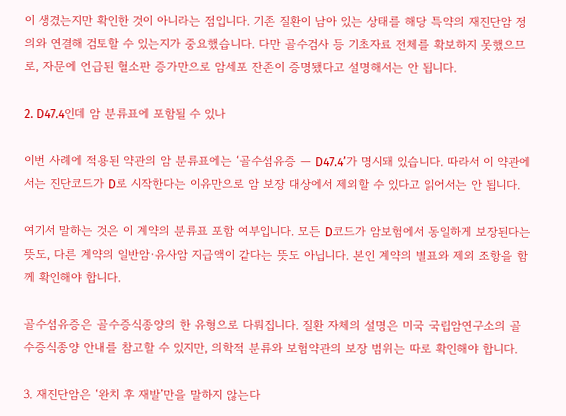이 생겼는지만 확인한 것이 아니라는 점입니다. 기존 질환이 남아 있는 상태를 해당 특약의 재진단암 정의와 연결해 검토할 수 있는지가 중요했습니다. 다만 골수검사 등 기초자료 전체를 확보하지 못했으므로, 자문에 언급된 혈소판 증가만으로 암세포 잔존이 증명됐다고 설명해서는 안 됩니다.

2. D47.4인데 암 분류표에 포함될 수 있나

이번 사례에 적용된 약관의 암 분류표에는 ‘골수섬유증 — D47.4’가 명시돼 있습니다. 따라서 이 약관에서는 진단코드가 D로 시작한다는 이유만으로 암 보장 대상에서 제외할 수 있다고 읽어서는 안 됩니다.

여기서 말하는 것은 이 계약의 분류표 포함 여부입니다. 모든 D코드가 암보험에서 동일하게 보장된다는 뜻도, 다른 계약의 일반암·유사암 지급액이 같다는 뜻도 아닙니다. 본인 계약의 별표와 제외 조항을 함께 확인해야 합니다.

골수섬유증은 골수증식종양의 한 유형으로 다뤄집니다. 질환 자체의 설명은 미국 국립암연구소의 골수증식종양 안내를 참고할 수 있지만, 의학적 분류와 보험약관의 보장 범위는 따로 확인해야 합니다.

3. 재진단암은 ‘완치 후 재발’만을 말하지 않는다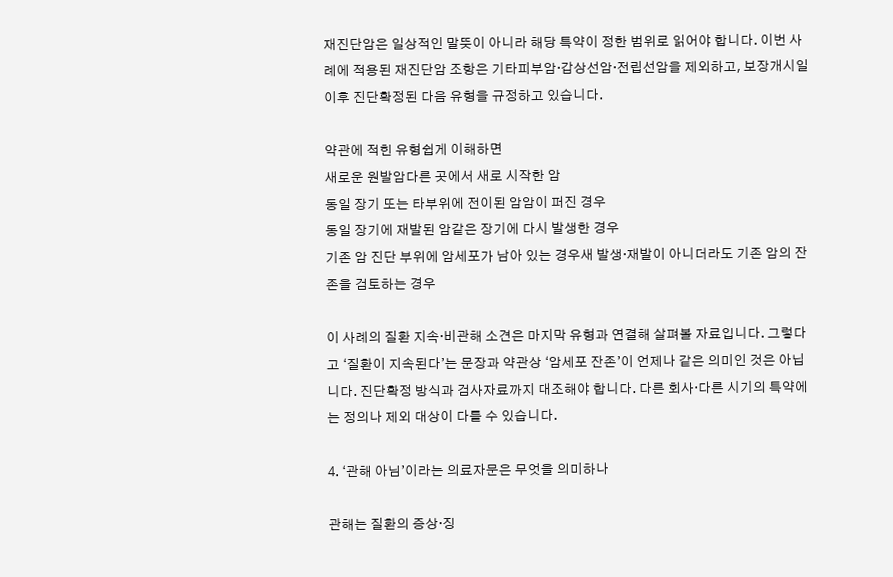재진단암은 일상적인 말뜻이 아니라 해당 특약이 정한 범위로 읽어야 합니다. 이번 사례에 적용된 재진단암 조항은 기타피부암·갑상선암·전립선암을 제외하고, 보장개시일 이후 진단확정된 다음 유형을 규정하고 있습니다.

약관에 적힌 유형쉽게 이해하면
새로운 원발암다른 곳에서 새로 시작한 암
동일 장기 또는 타부위에 전이된 암암이 퍼진 경우
동일 장기에 재발된 암같은 장기에 다시 발생한 경우
기존 암 진단 부위에 암세포가 남아 있는 경우새 발생·재발이 아니더라도 기존 암의 잔존을 검토하는 경우

이 사례의 질환 지속·비관해 소견은 마지막 유형과 연결해 살펴볼 자료입니다. 그렇다고 ‘질환이 지속된다’는 문장과 약관상 ‘암세포 잔존’이 언제나 같은 의미인 것은 아닙니다. 진단확정 방식과 검사자료까지 대조해야 합니다. 다른 회사·다른 시기의 특약에는 정의나 제외 대상이 다를 수 있습니다.

4. ‘관해 아님’이라는 의료자문은 무엇을 의미하나

관해는 질환의 증상·징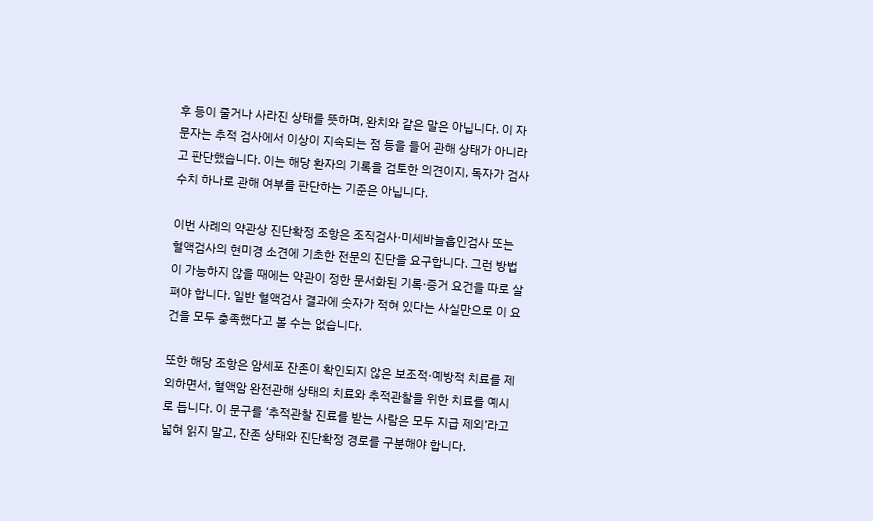후 등이 줄거나 사라진 상태를 뜻하며, 완치와 같은 말은 아닙니다. 이 자문자는 추적 검사에서 이상이 지속되는 점 등을 들어 관해 상태가 아니라고 판단했습니다. 이는 해당 환자의 기록을 검토한 의견이지, 독자가 검사 수치 하나로 관해 여부를 판단하는 기준은 아닙니다.

이번 사례의 약관상 진단확정 조항은 조직검사·미세바늘흡인검사 또는 혈액검사의 현미경 소견에 기초한 전문의 진단을 요구합니다. 그런 방법이 가능하지 않을 때에는 약관이 정한 문서화된 기록·증거 요건을 따로 살펴야 합니다. 일반 혈액검사 결과에 숫자가 적혀 있다는 사실만으로 이 요건을 모두 충족했다고 볼 수는 없습니다.

또한 해당 조항은 암세포 잔존이 확인되지 않은 보조적·예방적 치료를 제외하면서, 혈액암 완전관해 상태의 치료와 추적관찰을 위한 치료를 예시로 듭니다. 이 문구를 ‘추적관찰 진료를 받는 사람은 모두 지급 제외’라고 넓혀 읽지 말고, 잔존 상태와 진단확정 경로를 구분해야 합니다.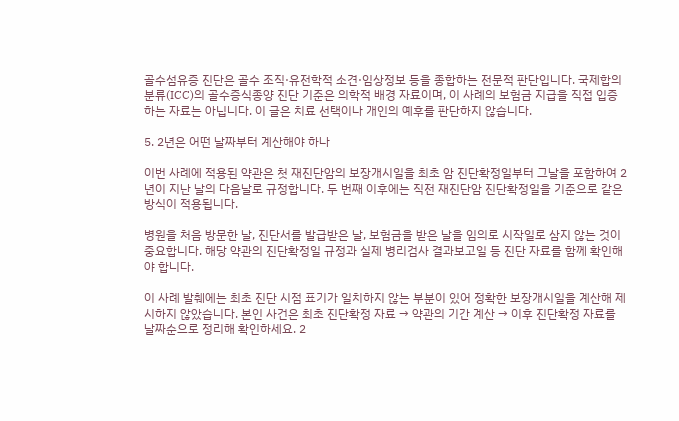골수섬유증 진단은 골수 조직·유전학적 소견·임상정보 등을 종합하는 전문적 판단입니다. 국제합의분류(ICC)의 골수증식종양 진단 기준은 의학적 배경 자료이며, 이 사례의 보험금 지급을 직접 입증하는 자료는 아닙니다. 이 글은 치료 선택이나 개인의 예후를 판단하지 않습니다.

5. 2년은 어떤 날짜부터 계산해야 하나

이번 사례에 적용된 약관은 첫 재진단암의 보장개시일을 최초 암 진단확정일부터 그날을 포함하여 2년이 지난 날의 다음날로 규정합니다. 두 번째 이후에는 직전 재진단암 진단확정일을 기준으로 같은 방식이 적용됩니다.

병원을 처음 방문한 날, 진단서를 발급받은 날, 보험금을 받은 날을 임의로 시작일로 삼지 않는 것이 중요합니다. 해당 약관의 진단확정일 규정과 실제 병리검사 결과보고일 등 진단 자료를 함께 확인해야 합니다.

이 사례 발췌에는 최초 진단 시점 표기가 일치하지 않는 부분이 있어 정확한 보장개시일을 계산해 제시하지 않았습니다. 본인 사건은 최초 진단확정 자료 → 약관의 기간 계산 → 이후 진단확정 자료를 날짜순으로 정리해 확인하세요. 2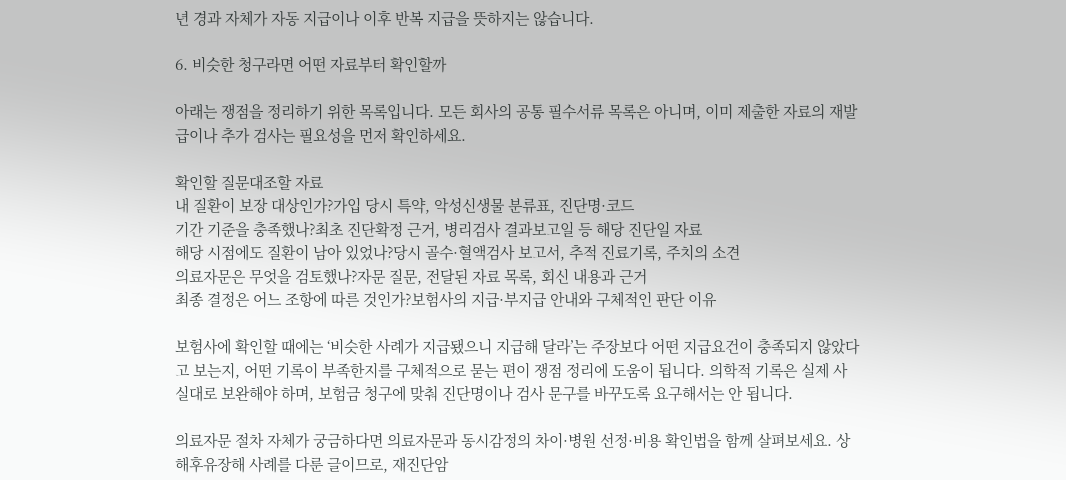년 경과 자체가 자동 지급이나 이후 반복 지급을 뜻하지는 않습니다.

6. 비슷한 청구라면 어떤 자료부터 확인할까

아래는 쟁점을 정리하기 위한 목록입니다. 모든 회사의 공통 필수서류 목록은 아니며, 이미 제출한 자료의 재발급이나 추가 검사는 필요성을 먼저 확인하세요.

확인할 질문대조할 자료
내 질환이 보장 대상인가?가입 당시 특약, 악성신생물 분류표, 진단명·코드
기간 기준을 충족했나?최초 진단확정 근거, 병리검사 결과보고일 등 해당 진단일 자료
해당 시점에도 질환이 남아 있었나?당시 골수·혈액검사 보고서, 추적 진료기록, 주치의 소견
의료자문은 무엇을 검토했나?자문 질문, 전달된 자료 목록, 회신 내용과 근거
최종 결정은 어느 조항에 따른 것인가?보험사의 지급·부지급 안내와 구체적인 판단 이유

보험사에 확인할 때에는 ‘비슷한 사례가 지급됐으니 지급해 달라’는 주장보다 어떤 지급요건이 충족되지 않았다고 보는지, 어떤 기록이 부족한지를 구체적으로 묻는 편이 쟁점 정리에 도움이 됩니다. 의학적 기록은 실제 사실대로 보완해야 하며, 보험금 청구에 맞춰 진단명이나 검사 문구를 바꾸도록 요구해서는 안 됩니다.

의료자문 절차 자체가 궁금하다면 의료자문과 동시감정의 차이·병원 선정·비용 확인법을 함께 살펴보세요. 상해후유장해 사례를 다룬 글이므로, 재진단암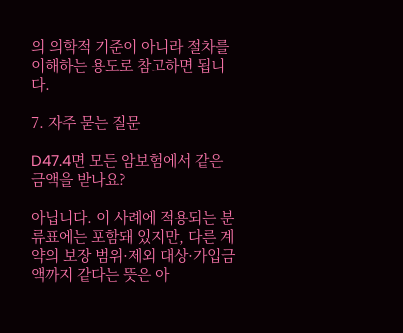의 의학적 기준이 아니라 절차를 이해하는 용도로 참고하면 됩니다.

7. 자주 묻는 질문

D47.4면 모든 암보험에서 같은 금액을 받나요?

아닙니다. 이 사례에 적용되는 분류표에는 포함돼 있지만, 다른 계약의 보장 범위·제외 대상·가입금액까지 같다는 뜻은 아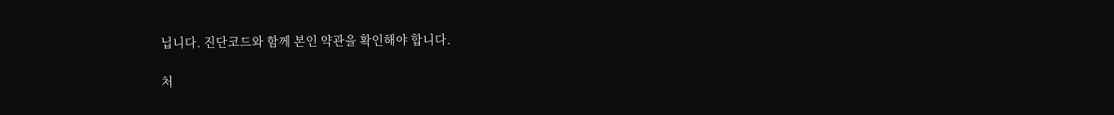닙니다. 진단코드와 함께 본인 약관을 확인해야 합니다.

처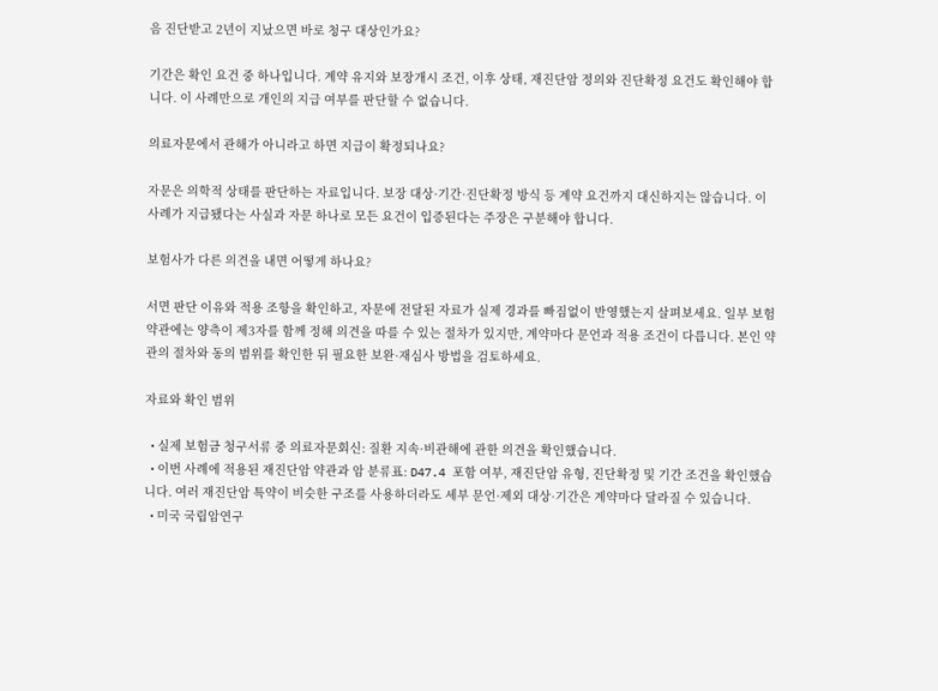음 진단받고 2년이 지났으면 바로 청구 대상인가요?

기간은 확인 요건 중 하나입니다. 계약 유지와 보장개시 조건, 이후 상태, 재진단암 정의와 진단확정 요건도 확인해야 합니다. 이 사례만으로 개인의 지급 여부를 판단할 수 없습니다.

의료자문에서 관해가 아니라고 하면 지급이 확정되나요?

자문은 의학적 상태를 판단하는 자료입니다. 보장 대상·기간·진단확정 방식 등 계약 요건까지 대신하지는 않습니다. 이 사례가 지급됐다는 사실과 자문 하나로 모든 요건이 입증된다는 주장은 구분해야 합니다.

보험사가 다른 의견을 내면 어떻게 하나요?

서면 판단 이유와 적용 조항을 확인하고, 자문에 전달된 자료가 실제 경과를 빠짐없이 반영했는지 살펴보세요. 일부 보험약관에는 양측이 제3자를 함께 정해 의견을 따를 수 있는 절차가 있지만, 계약마다 문언과 적용 조건이 다릅니다. 본인 약관의 절차와 동의 범위를 확인한 뒤 필요한 보완·재심사 방법을 검토하세요.

자료와 확인 범위

  • 실제 보험금 청구서류 중 의료자문회신: 질환 지속·비관해에 관한 의견을 확인했습니다.
  • 이번 사례에 적용된 재진단암 약관과 암 분류표: D47.4 포함 여부, 재진단암 유형, 진단확정 및 기간 조건을 확인했습니다. 여러 재진단암 특약이 비슷한 구조를 사용하더라도 세부 문언·제외 대상·기간은 계약마다 달라질 수 있습니다.
  • 미국 국립암연구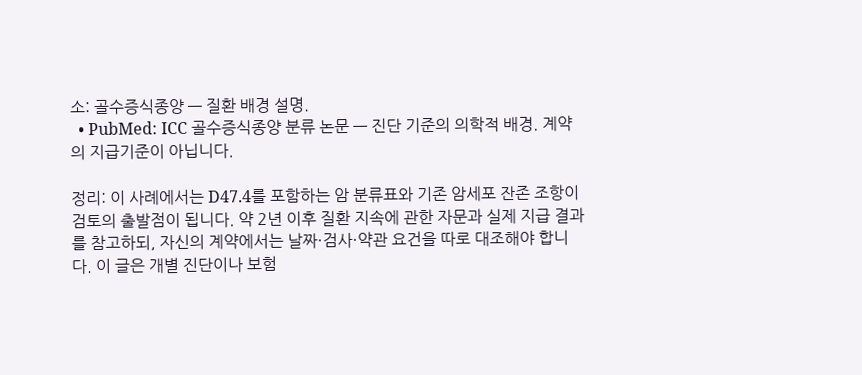소: 골수증식종양 — 질환 배경 설명.
  • PubMed: ICC 골수증식종양 분류 논문 — 진단 기준의 의학적 배경. 계약의 지급기준이 아닙니다.

정리: 이 사례에서는 D47.4를 포함하는 암 분류표와 기존 암세포 잔존 조항이 검토의 출발점이 됩니다. 약 2년 이후 질환 지속에 관한 자문과 실제 지급 결과를 참고하되, 자신의 계약에서는 날짜·검사·약관 요건을 따로 대조해야 합니다. 이 글은 개별 진단이나 보험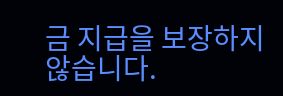금 지급을 보장하지 않습니다.